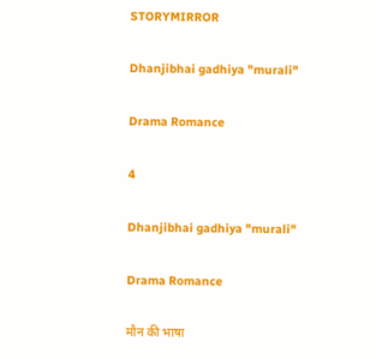STORYMIRROR

Dhanjibhai gadhiya "murali"

Drama Romance

4

Dhanjibhai gadhiya "murali"

Drama Romance

मौन की भाषा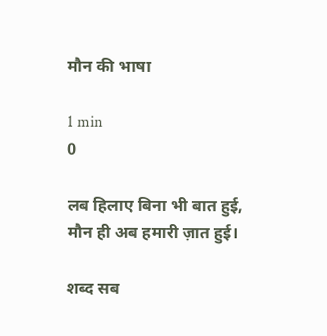मौन की भाषा

1 min
0

लब हिलाए बिना भी बात हुई,
मौन ही अब हमारी ज़ात हुई।

शब्द सब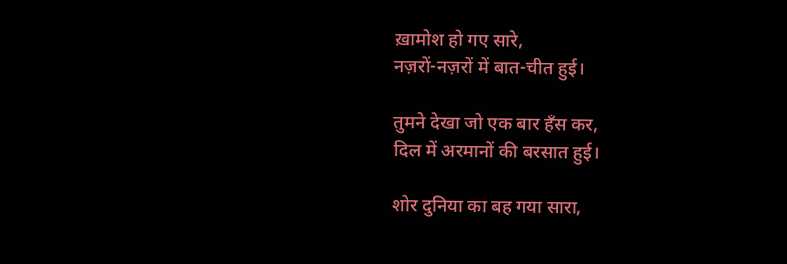ख़ामोश हो गए सारे,
नज़रों-नज़रों में बात-चीत हुई।

तुमने देखा जो एक बार हँस कर,
दिल में अरमानों की बरसात हुई।

शोर दुनिया का बह गया सारा,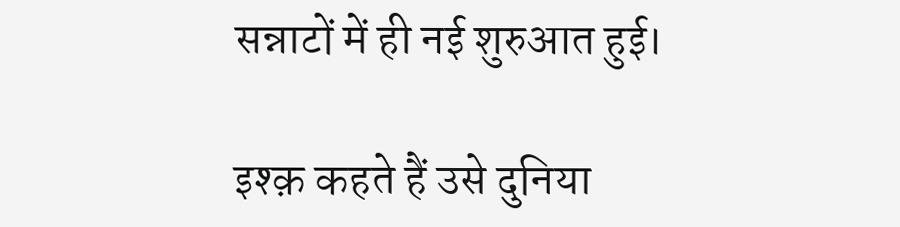सन्नाटों में ही नई शुरुआत हुई।

इश्क़ कहते हैं उसे दुनिया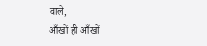वाले,
आँखों ही आँखों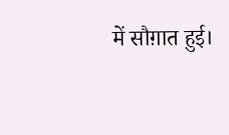में सौग़ात हुई।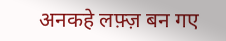अनकहे लफ़्ज़ बन गए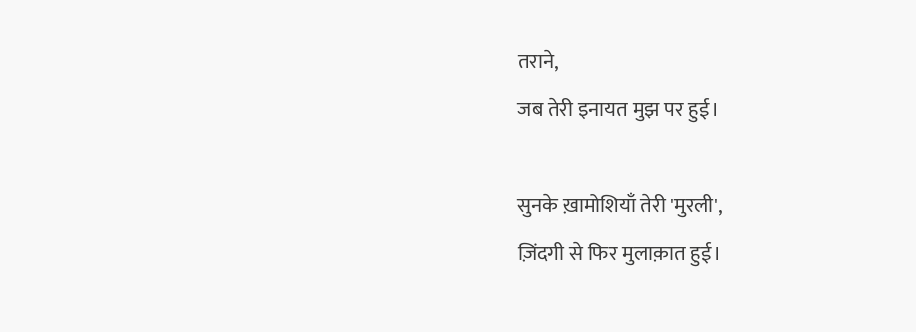तराने,
जब तेरी इनायत मुझ पर हुई।

सुनके ख़ामोशियाँ तेरी 'मुरली',
ज़िंदगी से फिर मुलाक़ात हुई।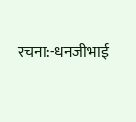रचना:-धनजीभाई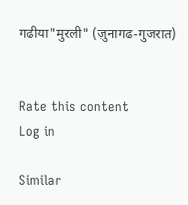गढीया"मुरली" (ज़ुनागढ-गुजरात)


Rate this content
Log in

Similar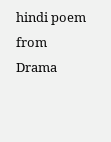hindi poem from Drama